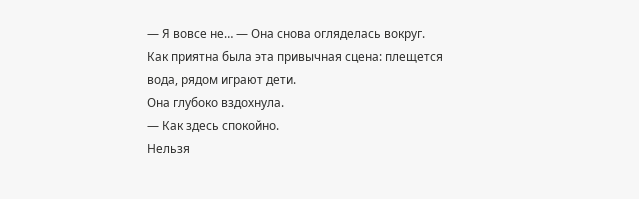— Я вовсе не… — Она снова огляделась вокруг.
Как приятна была эта привычная сцена: плещется вода, рядом играют дети.
Она глубоко вздохнула.
— Как здесь спокойно.
Нельзя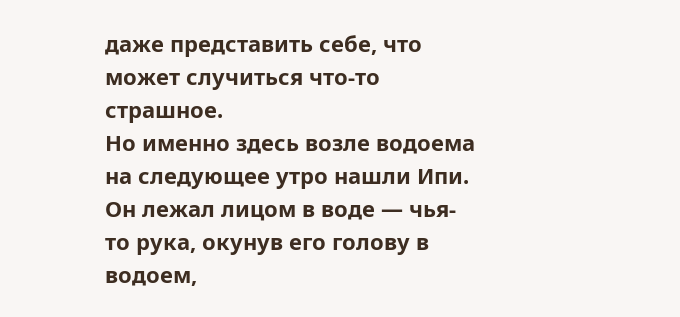даже представить себе, что может случиться что-то страшное.
Но именно здесь возле водоема на следующее утро нашли Ипи.
Он лежал лицом в воде — чья-то рука, окунув его голову в водоем,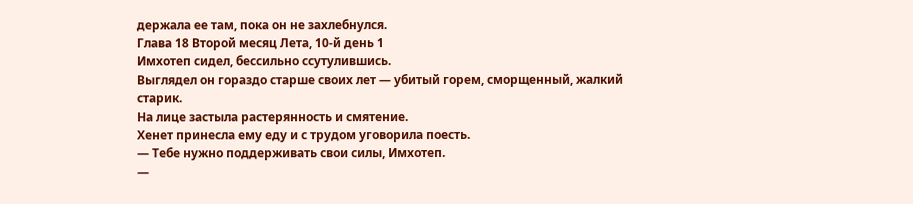держала ее там, пока он не захлебнулся.
Глава 18 Второй месяц Лета, 10-й день 1
Имхотеп сидел, бессильно ссутулившись.
Выглядел он гораздо старше своих лет — убитый горем, сморщенный, жалкий старик.
На лице застыла растерянность и смятение.
Хенет принесла ему еду и с трудом уговорила поесть.
— Тебе нужно поддерживать свои силы, Имхотеп.
—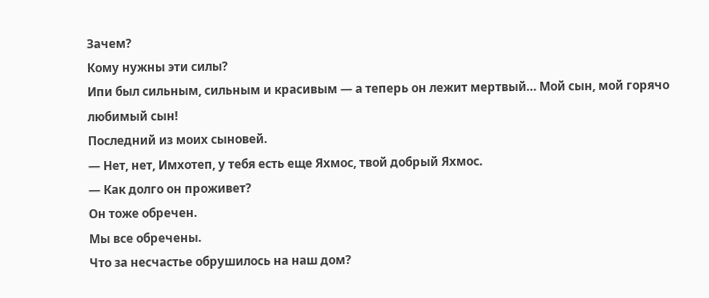Зачем?
Кому нужны эти силы?
Ипи был сильным, сильным и красивым — а теперь он лежит мертвый… Мой сын, мой горячо любимый сын!
Последний из моих сыновей.
— Нет, нет, Имхотеп, у тебя есть еще Яхмос, твой добрый Яхмос.
— Как долго он проживет?
Он тоже обречен.
Мы все обречены.
Что за несчастье обрушилось на наш дом?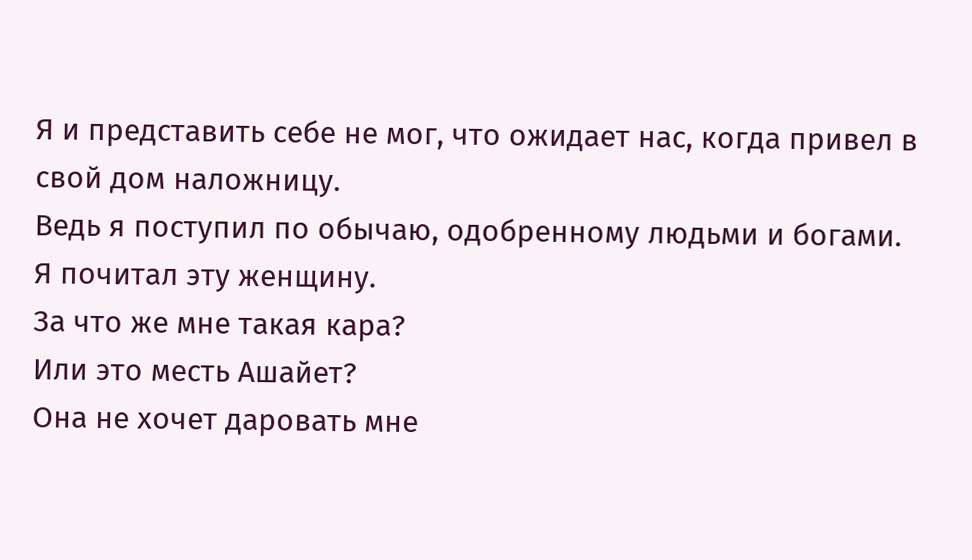Я и представить себе не мог, что ожидает нас, когда привел в свой дом наложницу.
Ведь я поступил по обычаю, одобренному людьми и богами.
Я почитал эту женщину.
За что же мне такая кара?
Или это месть Ашайет?
Она не хочет даровать мне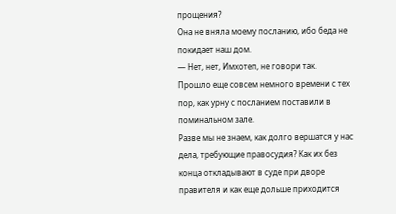прощения?
Она не вняла моему посланию, ибо беда не покидает наш дом.
— Нет, нет, Имхотеп, не говори так.
Прошло еще совсем немного времени с тех пор, как урну с посланием поставили в поминальном зале.
Разве мы не знаем, как долго вершатся у нас дела, требующие правосудия? Как их без конца откладывают в суде при дворе правителя и как еще дольше приходится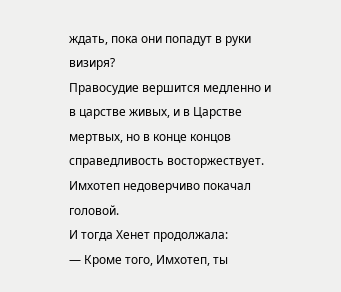ждать, пока они попадут в руки визиря?
Правосудие вершится медленно и в царстве живых, и в Царстве мертвых, но в конце концов справедливость восторжествует.
Имхотеп недоверчиво покачал головой.
И тогда Хенет продолжала:
— Кроме того, Имхотеп, ты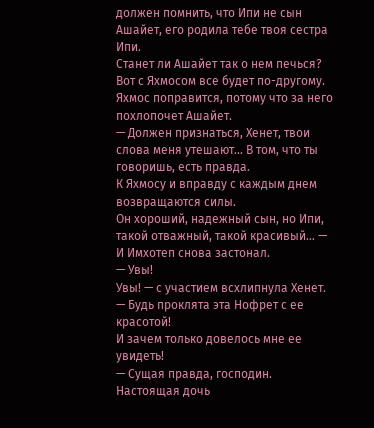должен помнить, что Ипи не сын Ашайет, его родила тебе твоя сестра Ипи.
Станет ли Ашайет так о нем печься?
Вот с Яхмосом все будет по-другому. Яхмос поправится, потому что за него похлопочет Ашайет.
— Должен признаться, Хенет, твои слова меня утешают… В том, что ты говоришь, есть правда.
К Яхмосу и вправду с каждым днем возвращаются силы.
Он хороший, надежный сын, но Ипи, такой отважный, такой красивый… — И Имхотеп снова застонал.
— Увы!
Увы! — с участием всхлипнула Хенет.
— Будь проклята эта Нофрет с ее красотой!
И зачем только довелось мне ее увидеть!
— Сущая правда, господин.
Настоящая дочь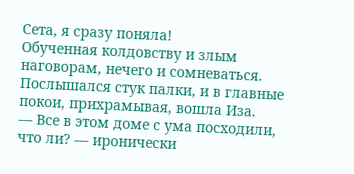Сета, я сразу поняла!
Обученная колдовству и злым наговорам, нечего и сомневаться.
Послышался стук палки, и в главные покои, прихрамывая, вошла Иза.
— Все в этом доме с ума посходили, что ли? — иронически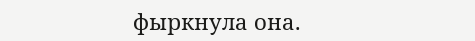фыркнула она.